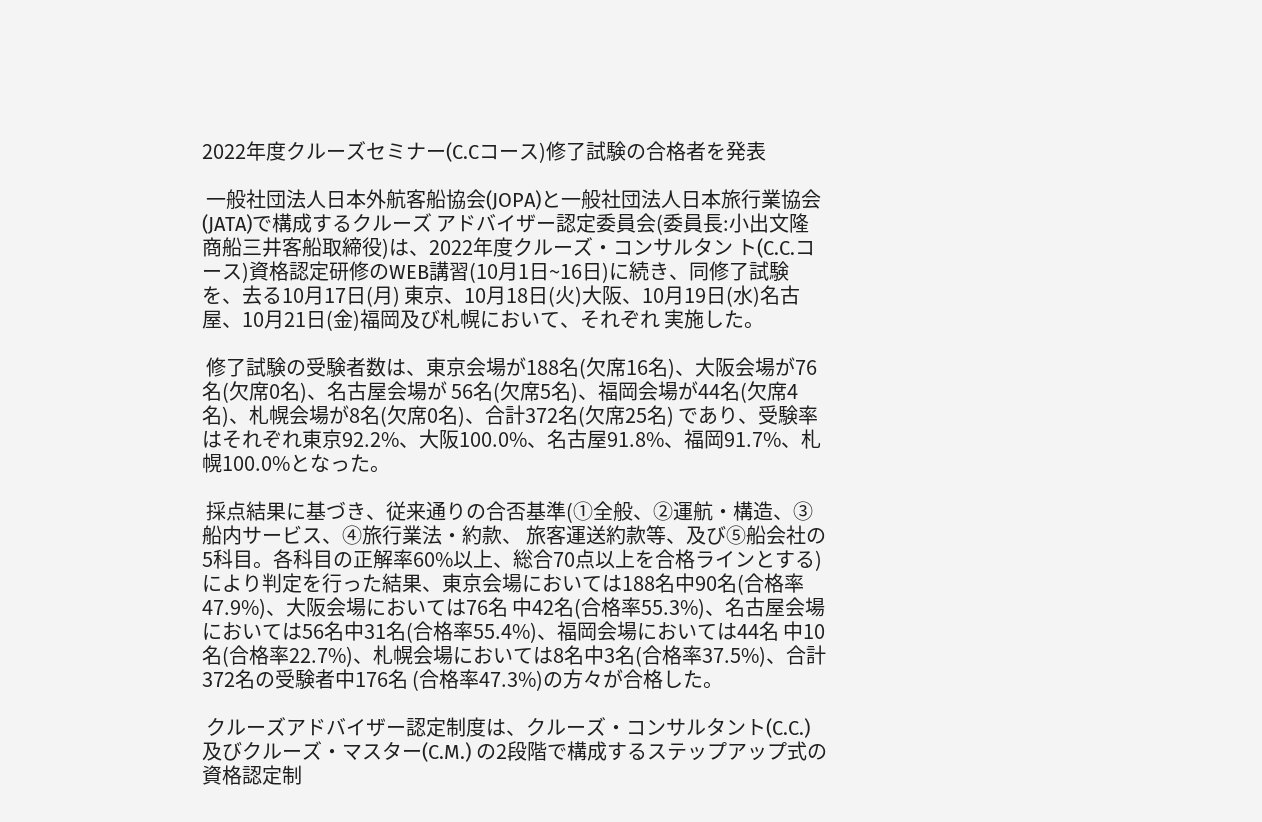2022年度クルーズセミナー(C.Cコース)修了試験の合格者を発表

 一般社団法人日本外航客船協会(JOPA)と一般社団法人日本旅行業協会(JATA)で構成するクルーズ アドバイザー認定委員会(委員長:小出文隆商船三井客船取締役)は、2022年度クルーズ・コンサルタン ト(C.C.コース)資格認定研修のWEB講習(10月1日~16日)に続き、同修了試験を、去る10月17日(月) 東京、10月18日(火)大阪、10月19日(水)名古屋、10月21日(金)福岡及び札幌において、それぞれ 実施した。

 修了試験の受験者数は、東京会場が188名(欠席16名)、大阪会場が76名(欠席0名)、名古屋会場が 56名(欠席5名)、福岡会場が44名(欠席4名)、札幌会場が8名(欠席0名)、合計372名(欠席25名) であり、受験率はそれぞれ東京92.2%、大阪100.0%、名古屋91.8%、福岡91.7%、札幌100.0%となった。

 採点結果に基づき、従来通りの合否基準(①全般、②運航・構造、③船内サービス、④旅行業法・約款、 旅客運送約款等、及び⑤船会社の5科目。各科目の正解率60%以上、総合70点以上を合格ラインとする) により判定を行った結果、東京会場においては188名中90名(合格率47.9%)、大阪会場においては76名 中42名(合格率55.3%)、名古屋会場においては56名中31名(合格率55.4%)、福岡会場においては44名 中10名(合格率22.7%)、札幌会場においては8名中3名(合格率37.5%)、合計372名の受験者中176名 (合格率47.3%)の方々が合格した。

 クルーズアドバイザー認定制度は、クルーズ・コンサルタント(C.C.)及びクルーズ・マスター(C.M.) の2段階で構成するステップアップ式の資格認定制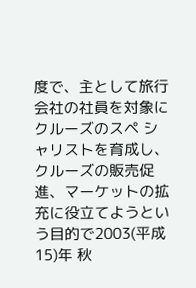度で、主として旅行会社の社員を対象にクルーズのスペ シャリストを育成し、クルーズの販売促進、マーケットの拡充に役立てようという目的で2003(平成15)年 秋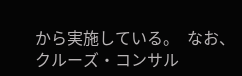から実施している。  なお、クルーズ・コンサル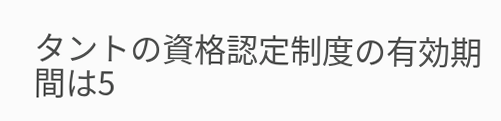タントの資格認定制度の有効期間は5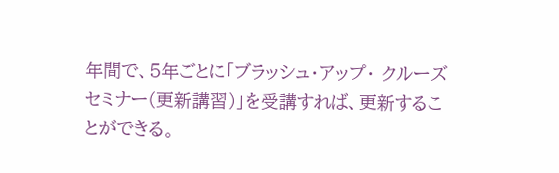年間で、5年ごとに「ブラッシュ・アップ・ クルーズセミナー(更新講習)」を受講すれば、更新することができる。